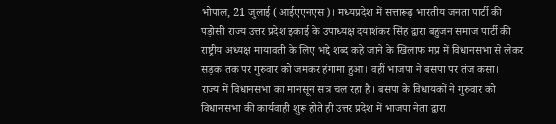भोपाल, 21 जुलाई (आईएएनएस)। मध्यप्रदेश में सत्तारूढ़ भारतीय जनता पार्टी की पड़ोसी राज्य उत्तर प्रदेश इकाई के उपाध्यक्ष दयाशंकर सिंह द्वारा बहुजन समाज पार्टी की राष्ट्रीय अध्यक्ष मायावती के लिए भद्दे शब्द कहे जाने के खिलाफ मप्र में विधानसभा से लेकर सड़क तक पर गुरुवार को जमकर हंगामा हुआ। वहीं भाजपा ने बसपा पर तंज कसा।
राज्य में विधानसभा का मानसून सत्र चल रहा है। बसपा के विधायकों ने गुरुवार को विधानसभा की कार्यवाही शुरू होते ही उत्तर प्रदेश में भाजपा नेता द्वारा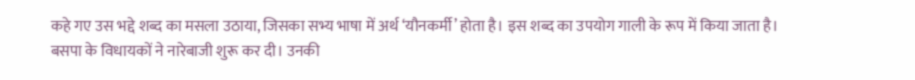कहे गए उस भद्दे शब्द का मसला उठाया, जिसका सभ्य भाषा में अर्थ ‘यौनकर्मी’ होता है। इस शब्द का उपयोग गाली के रूप में किया जाता है।
बसपा के विधायकों ने नारेबाजी शुरू कर दी। उनकी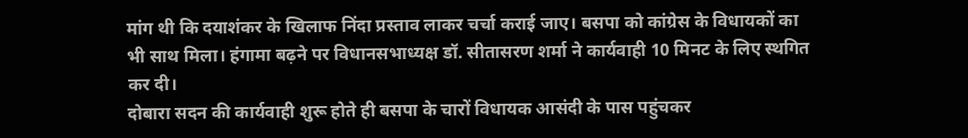मांग थी कि दयाशंकर के खिलाफ निंदा प्रस्ताव लाकर चर्चा कराई जाए। बसपा को कांग्रेस के विधायकों का भी साथ मिला। हंगामा बढ़ने पर विधानसभाध्यक्ष डॉ. सीतासरण शर्मा ने कार्यवाही 10 मिनट के लिए स्थगित कर दी।
दोबारा सदन की कार्यवाही शुरू होते ही बसपा के चारों विधायक आसंदी के पास पहुंचकर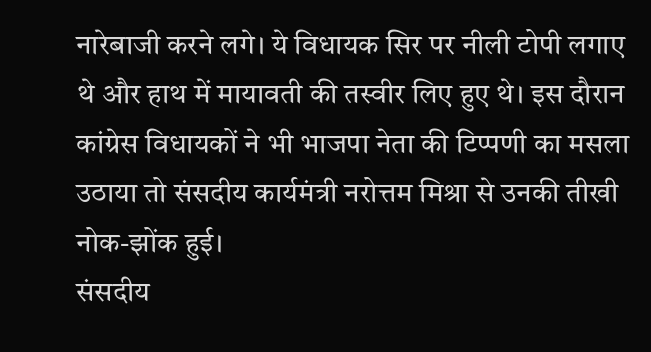नारेबाजी करने लगे। ये विधायक सिर पर नीली टोपी लगाए थे और हाथ में मायावती की तस्वीर लिए हुए थे। इस दौरान कांग्रेस विधायकों ने भी भाजपा नेता की टिप्पणी का मसला उठाया तो संसदीय कार्यमंत्री नरोत्तम मिश्रा से उनकी तीखी नोक-झोंक हुई।
संसदीय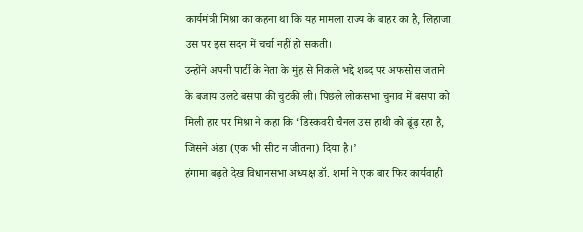कार्यमंत्री मिश्रा का कहना था कि यह मामला राज्य के बाहर का है, लिहाजा उस पर इस सदन में चर्चा नहीं हो सकती।
उन्होंने अपनी पार्टी के नेता के मुंह से निकले भद्दे शब्द पर अफसोस जताने के बजाय उलटे बसपा की चुटकी ली। पिछले लोकसभा चुनाव में बसपा को मिली हार पर मिश्रा ने कहा कि ‘डिस्कवरी चैनल उस हाथी को ढूंढ़ रहा है, जिसने अंडा (एक भी सीट न जीतना) दिया है।’
हंगामा बढ़ते देख विधानसभा अध्यक्ष डॉ. शर्मा ने एक बार फिर कार्यवाही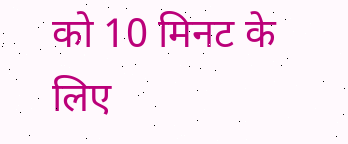को 10 मिनट के लिए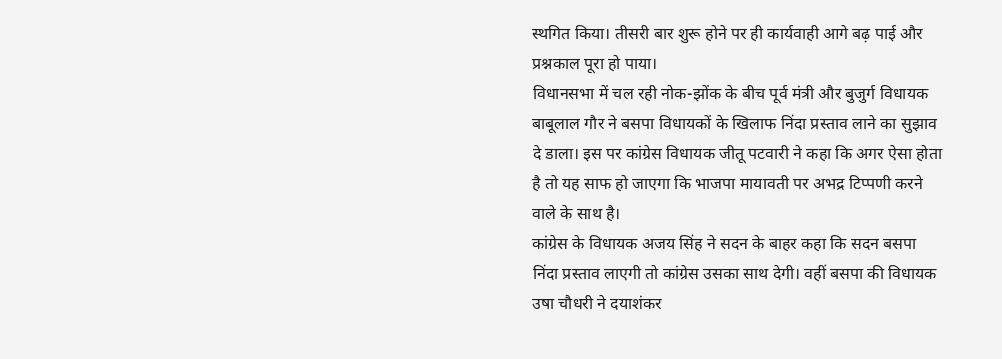स्थगित किया। तीसरी बार शुरू होने पर ही कार्यवाही आगे बढ़ पाई और प्रश्नकाल पूरा हो पाया।
विधानसभा में चल रही नोक-झोंक के बीच पूर्व मंत्री और बुजुर्ग विधायक बाबूलाल गौर ने बसपा विधायकों के खिलाफ निंदा प्रस्ताव लाने का सुझाव दे डाला। इस पर कांग्रेस विधायक जीतू पटवारी ने कहा कि अगर ऐसा होता है तो यह साफ हो जाएगा कि भाजपा मायावती पर अभद्र टिप्पणी करने वाले के साथ है।
कांग्रेस के विधायक अजय सिंह ने सदन के बाहर कहा कि सदन बसपा निंदा प्रस्ताव लाएगी तो कांग्रेस उसका साथ देगी। वहीं बसपा की विधायक उषा चौधरी ने दयाशंकर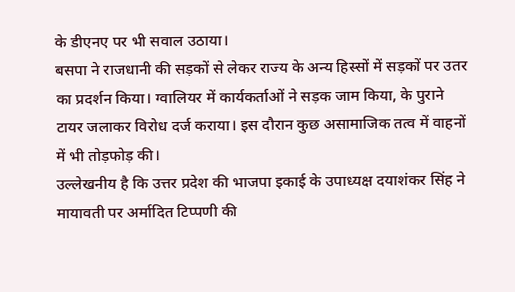के डीएनए पर भी सवाल उठाया।
बसपा ने राजधानी की सड़कों से लेकर राज्य के अन्य हिस्सों में सड़कों पर उतर का प्रदर्शन किया। ग्वालियर में कार्यकर्ताओं ने सड़क जाम किया, के पुराने टायर जलाकर विरोध दर्ज कराया। इस दौरान कुछ असामाजिक तत्व में वाहनों में भी तोड़फोड़ की।
उल्लेखनीय है कि उत्तर प्रदेश की भाजपा इकाई के उपाध्यक्ष दयाशंकर सिंह ने मायावती पर अर्मादित टिप्पणी की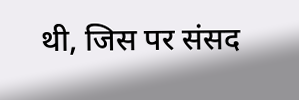थी, जिस पर संसद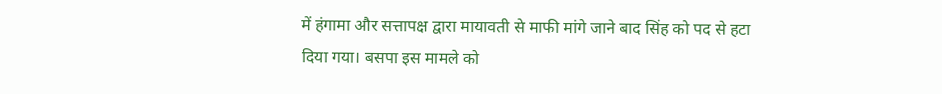में हंगामा और सत्तापक्ष द्वारा मायावती से माफी मांगे जाने बाद सिंह को पद से हटा दिया गया। बसपा इस मामले को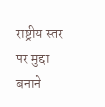राष्ट्रीय स्तर पर मुद्दा बनाने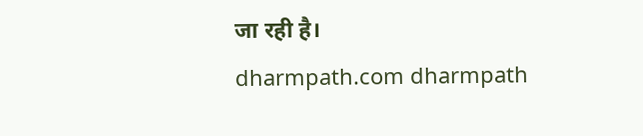जा रही है।
dharmpath.com dharmpath